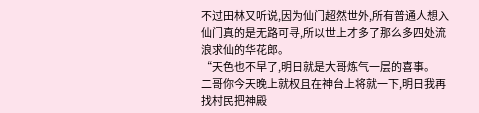不过田林又听说,因为仙门超然世外,所有普通人想入仙门真的是无路可寻,所以世上才多了那么多四处流浪求仙的华花郎。
“天色也不早了,明日就是大哥炼气一层的喜事。
二哥你今天晚上就权且在神台上将就一下,明日我再找村民把神殿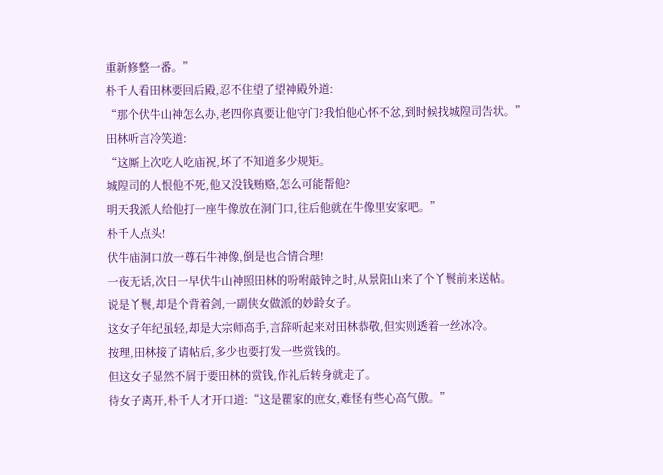重新修整一番。”
朴千人看田林要回后殿,忍不住望了望神殿外道:
“那个伏牛山神怎么办,老四你真要让他守门?我怕他心怀不忿,到时候找城隍司告状。”
田林听言冷笑道:
“这厮上次吃人吃庙祝,坏了不知道多少规矩。
城隍司的人恨他不死,他又没钱贿赂,怎么可能帮他?
明天我派人给他打一座牛像放在洞门口,往后他就在牛像里安家吧。”
朴千人点头!
伏牛庙洞口放一尊石牛神像,倒是也合情合理!
一夜无话,次日一早伏牛山神照田林的吩咐敲钟之时,从景阳山来了个丫鬟前来送帖。
说是丫鬟,却是个背着剑,一副侠女做派的妙龄女子。
这女子年纪虽轻,却是大宗师高手,言辞听起来对田林恭敬,但实则透着一丝冰冷。
按理,田林接了请帖后,多少也要打发一些赏钱的。
但这女子显然不屑于要田林的赏钱,作礼后转身就走了。
待女子离开,朴千人才开口道:“这是瞿家的庶女,难怪有些心高气傲。”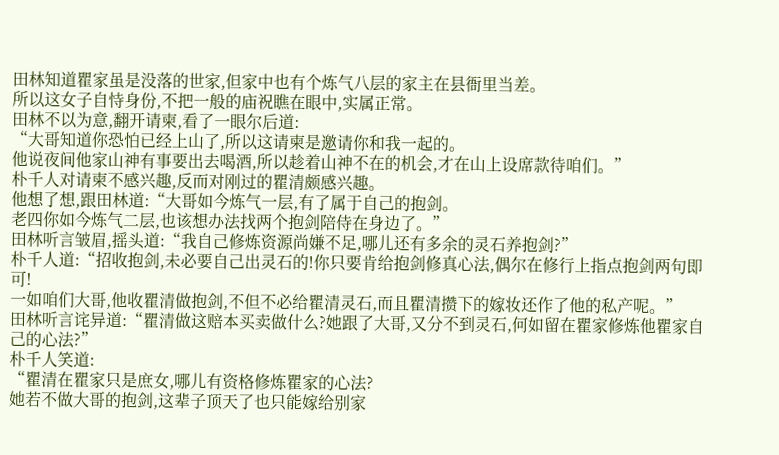田林知道瞿家虽是没落的世家,但家中也有个炼气八层的家主在县衙里当差。
所以这女子自恃身份,不把一般的庙祝瞧在眼中,实属正常。
田林不以为意,翻开请柬,看了一眼尔后道:
“大哥知道你恐怕已经上山了,所以这请柬是邀请你和我一起的。
他说夜间他家山神有事要出去喝酒,所以趁着山神不在的机会,才在山上设席款待咱们。”
朴千人对请柬不感兴趣,反而对刚过的瞿清颇感兴趣。
他想了想,跟田林道:“大哥如今炼气一层,有了属于自己的抱剑。
老四你如今炼气二层,也该想办法找两个抱剑陪侍在身边了。”
田林听言皱眉,摇头道:“我自己修炼资源尚嫌不足,哪儿还有多余的灵石养抱剑?”
朴千人道:“招收抱剑,未必要自己出灵石的!你只要肯给抱剑修真心法,偶尔在修行上指点抱剑两句即可!
一如咱们大哥,他收瞿清做抱剑,不但不必给瞿清灵石,而且瞿清攒下的嫁妆还作了他的私产呢。”
田林听言诧异道:“瞿清做这赔本买卖做什么?她跟了大哥,又分不到灵石,何如留在瞿家修炼他瞿家自己的心法?”
朴千人笑道:
“瞿清在瞿家只是庶女,哪儿有资格修炼瞿家的心法?
她若不做大哥的抱剑,这辈子顶天了也只能嫁给别家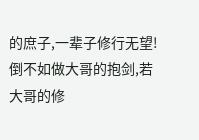的庶子,一辈子修行无望!
倒不如做大哥的抱剑,若大哥的修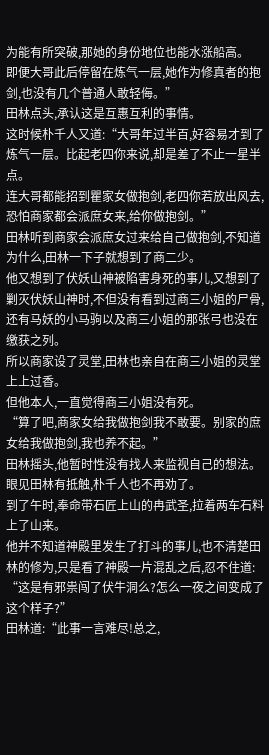为能有所突破,那她的身份地位也能水涨船高。
即便大哥此后停留在炼气一层,她作为修真者的抱剑,也没有几个普通人敢轻侮。”
田林点头,承认这是互惠互利的事情。
这时候朴千人又道:“大哥年过半百,好容易才到了炼气一层。比起老四你来说,却是差了不止一星半点。
连大哥都能招到瞿家女做抱剑,老四你若放出风去,恐怕商家都会派庶女来,给你做抱剑。”
田林听到商家会派庶女过来给自己做抱剑,不知道为什么,田林一下子就想到了商二少。
他又想到了伏妖山神被陷害身死的事儿,又想到了剿灭伏妖山神时,不但没有看到过商三小姐的尸骨,还有马妖的小马驹以及商三小姐的那张弓也没在缴获之列。
所以商家设了灵堂,田林也亲自在商三小姐的灵堂上上过香。
但他本人,一直觉得商三小姐没有死。
“算了吧,商家女给我做抱剑我不敢要。别家的庶女给我做抱剑,我也养不起。”
田林摇头,他暂时性没有找人来监视自己的想法。
眼见田林有抵触,朴千人也不再劝了。
到了午时,奉命带石匠上山的冉武圣,拉着两车石料上了山来。
他并不知道神殿里发生了打斗的事儿,也不清楚田林的修为,只是看了神殿一片混乱之后,忍不住道:
“这是有邪祟闯了伏牛洞么?怎么一夜之间变成了这个样子?”
田林道:“此事一言难尽!总之,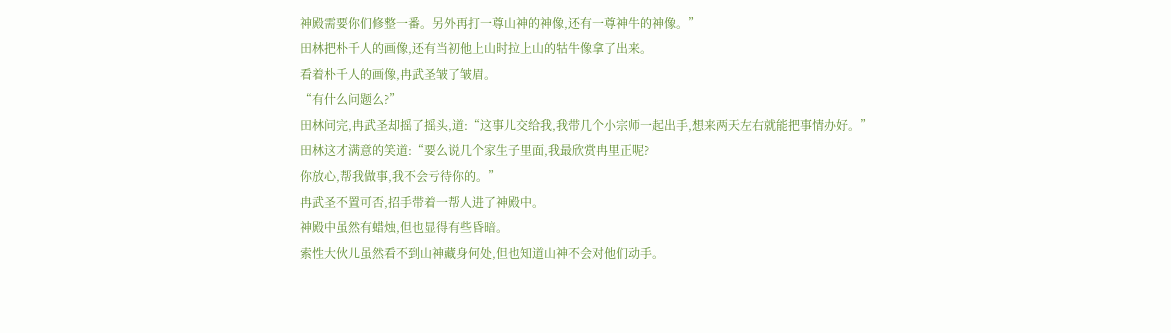神殿需要你们修整一番。另外再打一尊山神的神像,还有一尊神牛的神像。”
田林把朴千人的画像,还有当初他上山时拉上山的牯牛像拿了出来。
看着朴千人的画像,冉武圣皱了皱眉。
“有什么问题么?”
田林问完,冉武圣却摇了摇头,道:“这事儿交给我,我带几个小宗师一起出手,想来两天左右就能把事情办好。”
田林这才满意的笑道:“要么说几个家生子里面,我最欣赏冉里正呢?
你放心,帮我做事,我不会亏待你的。”
冉武圣不置可否,招手带着一帮人进了神殿中。
神殿中虽然有蜡烛,但也显得有些昏暗。
索性大伙儿虽然看不到山神藏身何处,但也知道山神不会对他们动手。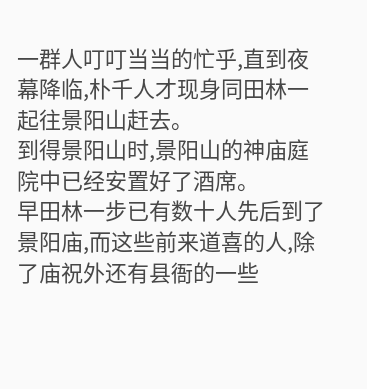一群人叮叮当当的忙乎,直到夜幕降临,朴千人才现身同田林一起往景阳山赶去。
到得景阳山时,景阳山的神庙庭院中已经安置好了酒席。
早田林一步已有数十人先后到了景阳庙,而这些前来道喜的人,除了庙祝外还有县衙的一些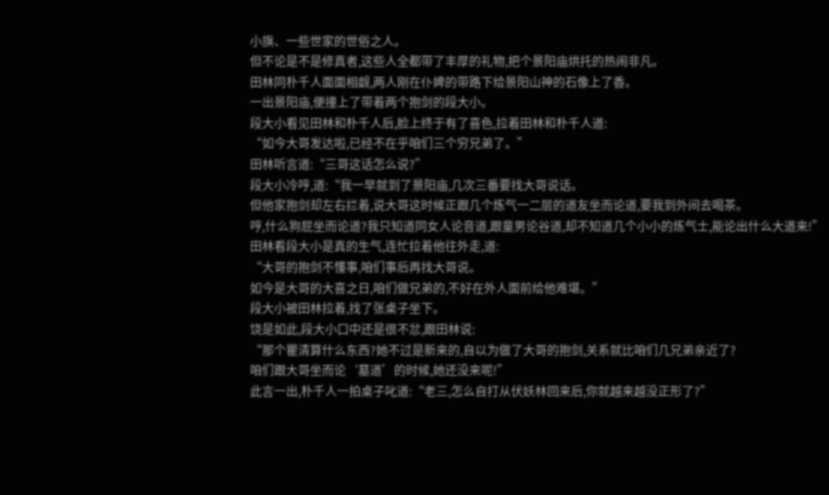小旗、一些世家的世俗之人。
但不论是不是修真者,这些人全都带了丰厚的礼物,把个景阳庙烘托的热闹非凡。
田林同朴千人面面相觑,两人刚在仆婢的带路下给景阳山神的石像上了香。
一出景阳庙,便撞上了带着两个抱剑的段大小。
段大小看见田林和朴千人后,脸上终于有了喜色,拉着田林和朴千人道:
“如今大哥发达啦,已经不在乎咱们三个穷兄弟了。”
田林听言道:“三哥这话怎么说?”
段大小冷哼,道:“我一早就到了景阳庙,几次三番要找大哥说话。
但他家抱剑却左右拦着,说大哥这时候正跟几个炼气一二层的道友坐而论道,要我到外间去喝茶。
哼,什么狗屁坐而论道?我只知道同女人论音道,跟童男论谷道,却不知道几个小小的炼气士,能论出什么大道来!”
田林看段大小是真的生气,连忙拉着他往外走,道:
“大哥的抱剑不懂事,咱们事后再找大哥说。
如今是大哥的大喜之日,咱们做兄弟的,不好在外人面前给他难堪。”
段大小被田林拉着,找了张桌子坐下。
饶是如此,段大小口中还是很不忿,跟田林说:
“那个瞿清算什么东西?她不过是新来的,自以为做了大哥的抱剑,关系就比咱们几兄弟亲近了?
咱们跟大哥坐而论‘墓道’的时候,她还没来呢!”
此言一出,朴千人一拍桌子叱道:“老三,怎么自打从伏妖林回来后,你就越来越没正形了?”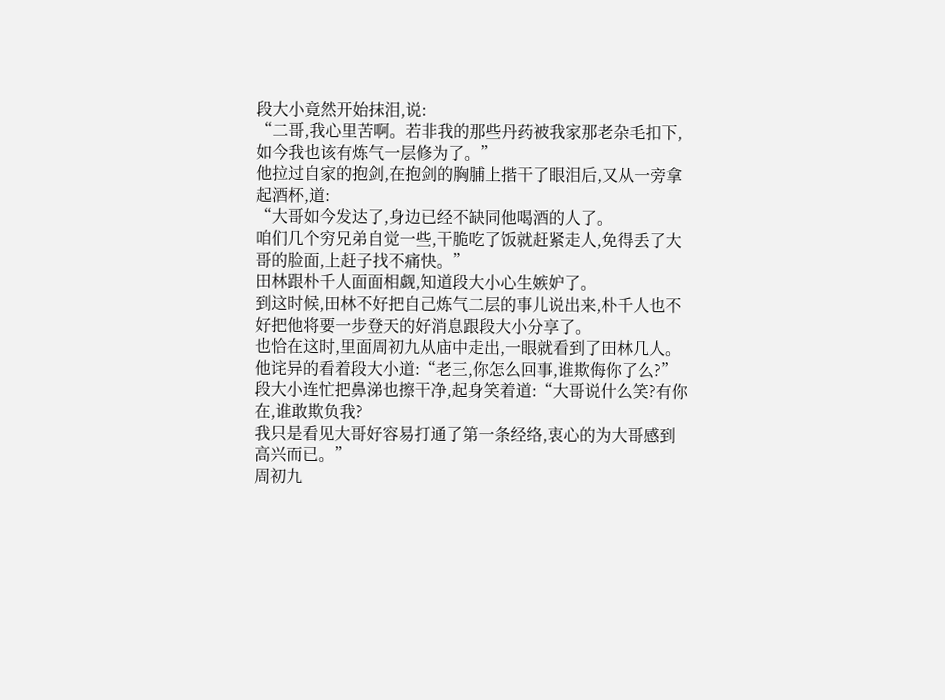段大小竟然开始抹泪,说:
“二哥,我心里苦啊。若非我的那些丹药被我家那老杂毛扣下,如今我也该有炼气一层修为了。”
他拉过自家的抱剑,在抱剑的胸脯上揩干了眼泪后,又从一旁拿起酒杯,道:
“大哥如今发达了,身边已经不缺同他喝酒的人了。
咱们几个穷兄弟自觉一些,干脆吃了饭就赶紧走人,免得丢了大哥的脸面,上赶子找不痛快。”
田林跟朴千人面面相觑,知道段大小心生嫉妒了。
到这时候,田林不好把自己炼气二层的事儿说出来,朴千人也不好把他将要一步登天的好消息跟段大小分享了。
也恰在这时,里面周初九从庙中走出,一眼就看到了田林几人。
他诧异的看着段大小道:“老三,你怎么回事,谁欺侮你了么?”
段大小连忙把鼻涕也擦干净,起身笑着道:“大哥说什么笑?有你在,谁敢欺负我?
我只是看见大哥好容易打通了第一条经络,衷心的为大哥感到高兴而已。”
周初九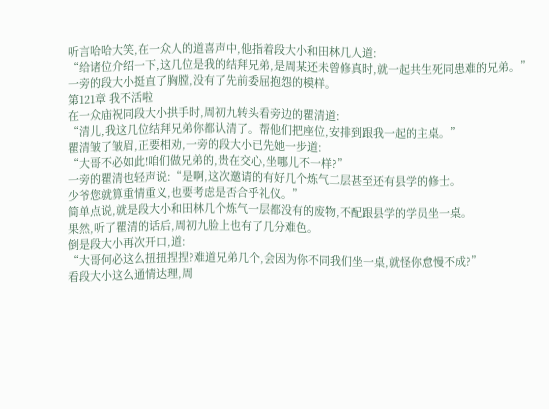听言哈哈大笑,在一众人的道喜声中,他指着段大小和田林几人道:
“给诸位介绍一下,这几位是我的结拜兄弟,是周某还未曾修真时,就一起共生死同患难的兄弟。”
一旁的段大小挺直了胸膛,没有了先前委屈抱怨的模样。
第121章 我不活啦
在一众庙祝同段大小拱手时,周初九转头看旁边的瞿清道:
“清儿,我这几位结拜兄弟你都认清了。帮他们把座位,安排到跟我一起的主桌。”
瞿清皱了皱眉,正要相劝,一旁的段大小已先她一步道:
“大哥不必如此!咱们做兄弟的,贵在交心,坐哪儿不一样?”
一旁的瞿清也轻声说:“是啊,这次邀请的有好几个炼气二层甚至还有县学的修士。
少爷您就算重情重义,也要考虑是否合乎礼仪。”
简单点说,就是段大小和田林几个炼气一层都没有的废物,不配跟县学的学员坐一桌。
果然,听了瞿清的话后,周初九脸上也有了几分难色。
倒是段大小再次开口,道:
“大哥何必这么扭扭捏捏?难道兄弟几个,会因为你不同我们坐一桌,就怪你怠慢不成?”
看段大小这么通情达理,周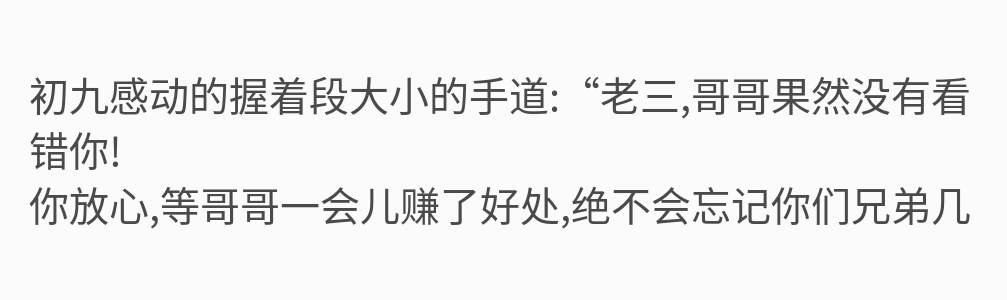初九感动的握着段大小的手道:“老三,哥哥果然没有看错你!
你放心,等哥哥一会儿赚了好处,绝不会忘记你们兄弟几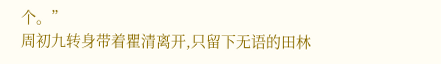个。”
周初九转身带着瞿清离开,只留下无语的田林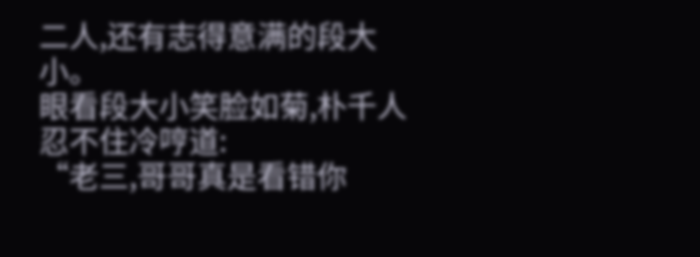二人,还有志得意满的段大小。
眼看段大小笑脸如菊,朴千人忍不住冷哼道:
“老三,哥哥真是看错你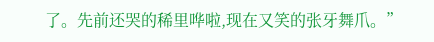了。先前还哭的稀里哗啦,现在又笑的张牙舞爪。”